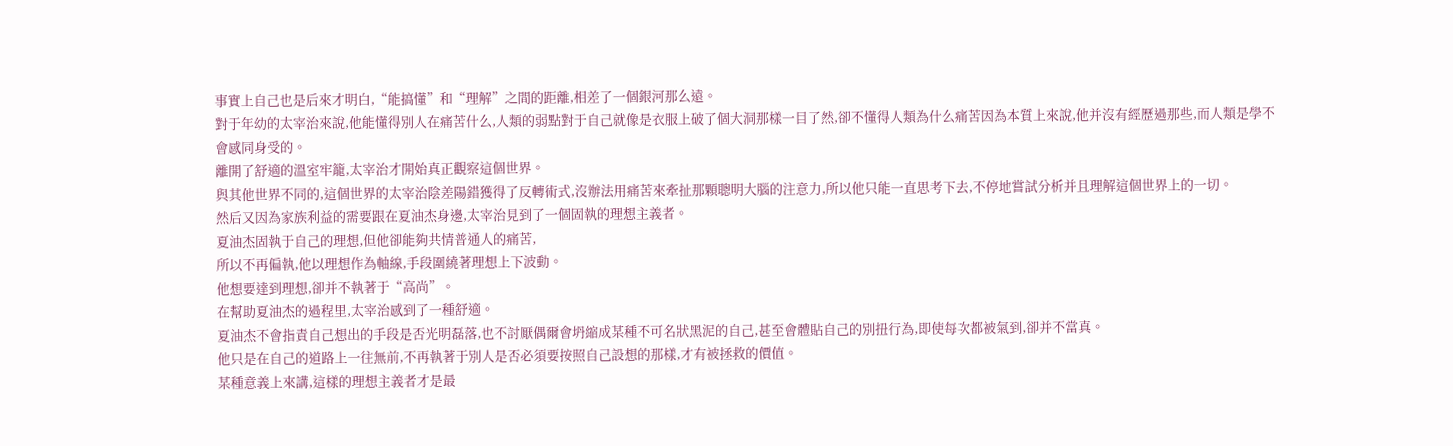事實上自己也是后來才明白,“能搞懂”和“理解”之間的距離,相差了一個銀河那么遠。
對于年幼的太宰治來說,他能懂得別人在痛苦什么,人類的弱點對于自己就像是衣服上破了個大洞那樣一目了然,卻不懂得人類為什么痛苦因為本質上來說,他并沒有經歷過那些,而人類是學不會感同身受的。
離開了舒適的溫室牢籠,太宰治才開始真正觀察這個世界。
與其他世界不同的,這個世界的太宰治陰差陽錯獲得了反轉術式,沒辦法用痛苦來牽扯那顆聰明大腦的注意力,所以他只能一直思考下去,不停地嘗試分析并且理解這個世界上的一切。
然后又因為家族利益的需要跟在夏油杰身邊,太宰治見到了一個固執的理想主義者。
夏油杰固執于自己的理想,但他卻能夠共情普通人的痛苦,
所以不再偏執,他以理想作為軸線,手段圍繞著理想上下波動。
他想要達到理想,卻并不執著于“高尚”。
在幫助夏油杰的過程里,太宰治感到了一種舒適。
夏油杰不會指責自己想出的手段是否光明磊落,也不討厭偶爾會坍縮成某種不可名狀黑泥的自己,甚至會體貼自己的別扭行為,即使每次都被氣到,卻并不當真。
他只是在自己的道路上一往無前,不再執著于別人是否必須要按照自己設想的那樣,才有被拯救的價值。
某種意義上來講,這樣的理想主義者才是最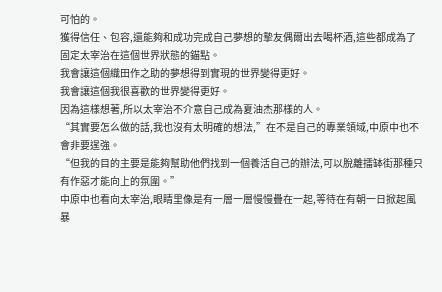可怕的。
獲得信任、包容,還能夠和成功完成自己夢想的摯友偶爾出去喝杯酒,這些都成為了固定太宰治在這個世界狀態的錨點。
我會讓這個織田作之助的夢想得到實現的世界變得更好。
我會讓這個我很喜歡的世界變得更好。
因為這樣想著,所以太宰治不介意自己成為夏油杰那樣的人。
“其實要怎么做的話,我也沒有太明確的想法,”在不是自己的專業領域,中原中也不會非要逞強。
“但我的目的主要是能夠幫助他們找到一個養活自己的辦法,可以脫離擂缽街那種只有作惡才能向上的氛圍。”
中原中也看向太宰治,眼睛里像是有一層一層慢慢疊在一起,等待在有朝一日掀起風暴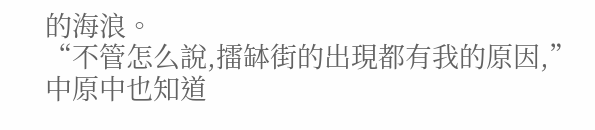的海浪。
“不管怎么說,擂缽街的出現都有我的原因,”中原中也知道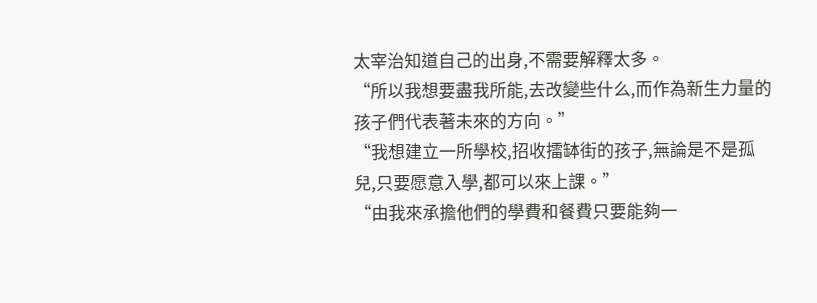太宰治知道自己的出身,不需要解釋太多。
“所以我想要盡我所能,去改變些什么,而作為新生力量的孩子們代表著未來的方向。”
“我想建立一所學校,招收擂缽街的孩子,無論是不是孤兒,只要愿意入學,都可以來上課。”
“由我來承擔他們的學費和餐費只要能夠一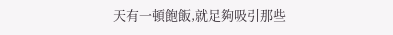天有一頓飽飯,就足夠吸引那些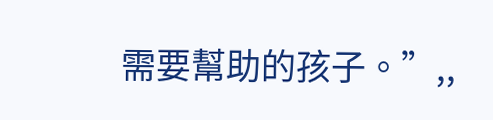需要幫助的孩子。”,,